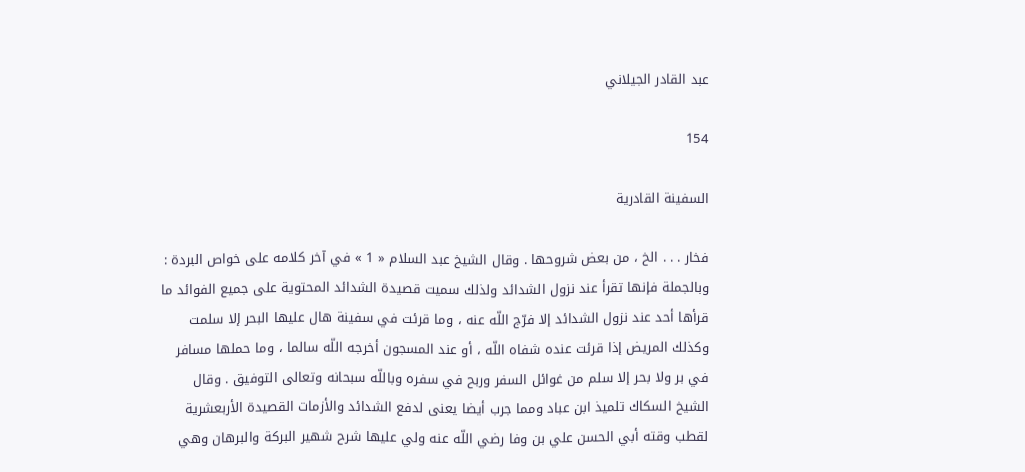عبد القادر الجيلاني

154

السفينة القادرية

فخار . . . الخ ، من بعض شروحها . وقال الشيخ عبد السلام « 1 » في آخر كلامه على خواص البردة : وبالجملة فإنها تقرأ عند نزول الشدائد ولذلك سميت قصيدة الشدائد المحتوية على جميع الفوائد ما قرأها أحد عند نزول الشدائد إلا فرّج اللّه عنه ، وما قرئت في سفينة هال عليها البحر إلا سلمت وكذلك المريض إذا قرئت عنده شفاه اللّه ، أو عند المسجون أخرجه اللّه سالما ، وما حملها مسافر في بر ولا بحر إلا سلم من غوائل السفر وربح في سفره وباللّه سبحانه وتعالى التوفيق . وقال الشيخ السكاك تلميذ ابن عباد ومما جرب أيضا يعنى لدفع الشدائد والأزمات القصيدة الأربعشرية لقطب وقته أبي الحسن علي بن وفا رضي اللّه عنه ولي عليها شرح شهير البركة والبرهان وهي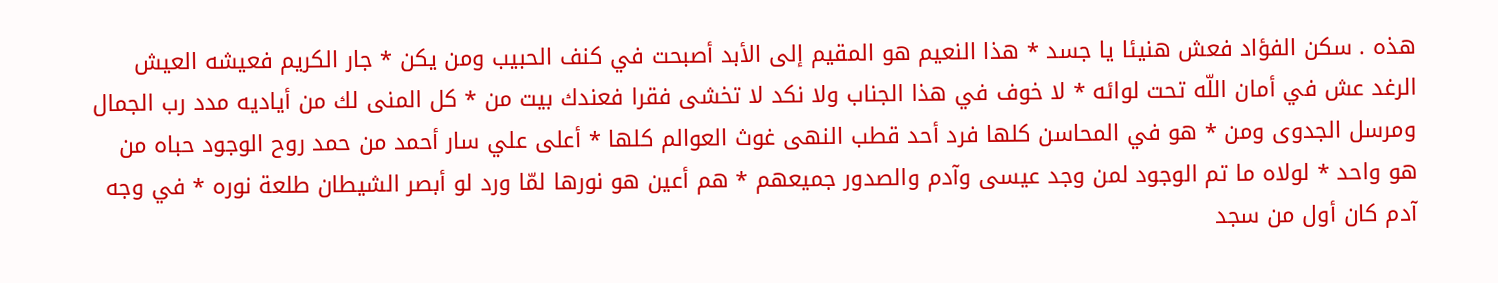هذه . سكن الفؤاد فعش هنيئا يا جسد * هذا النعيم هو المقيم إلى الأبد أصبحت في كنف الحبيب ومن يكن * جار الكريم فعيشه العيش الرغد عش في أمان اللّه تحت لوائه * لا خوف في هذا الجناب ولا نكد لا تخشى فقرا فعندك بيت من * كل المنى لك من أياديه مدد رب الجمال ومرسل الجدوى ومن * هو في المحاسن كلها فرد أحد قطب النهى غوث العوالم كلها * أعلى علي سار أحمد من حمد روح الوجود حباه من هو واحد * لولاه ما تم الوجود لمن وجد عيسى وآدم والصدور جميعهم * هم أعين هو نورها لمّا ورد لو أبصر الشيطان طلعة نوره * في وجه آدم كان أول من سجد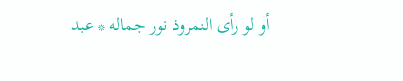أو لو رأى النمروذ نور جماله * عبد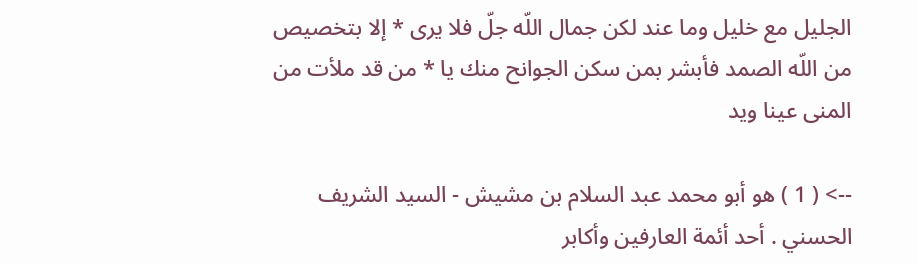الجليل مع خليل وما عند لكن جمال اللّه جلّ فلا يرى * إلا بتخصيص من اللّه الصمد فأبشر بمن سكن الجوانح منك يا * من قد ملأت من المنى عينا ويد

--> ( 1 ) هو أبو محمد عبد السلام بن مشيش - السيد الشريف الحسني . أحد أئمة العارفين وأكابر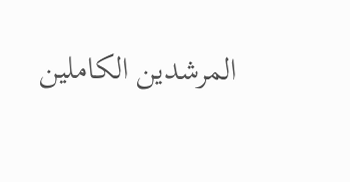المرشدين الكاملين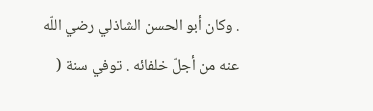. وكان أبو الحسن الشاذلي رضي اللّه عنه من أجلّ خلفائه . توفي سنة (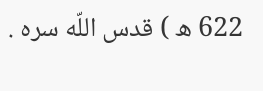622 ه ) قدس اللّه سره .